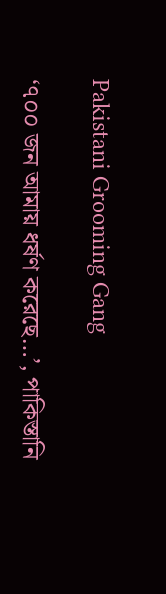Pakistani Grooming Gang

‘৭০০ জন আমায় ধর্ষণ করেছে…’, পাকিস্তানি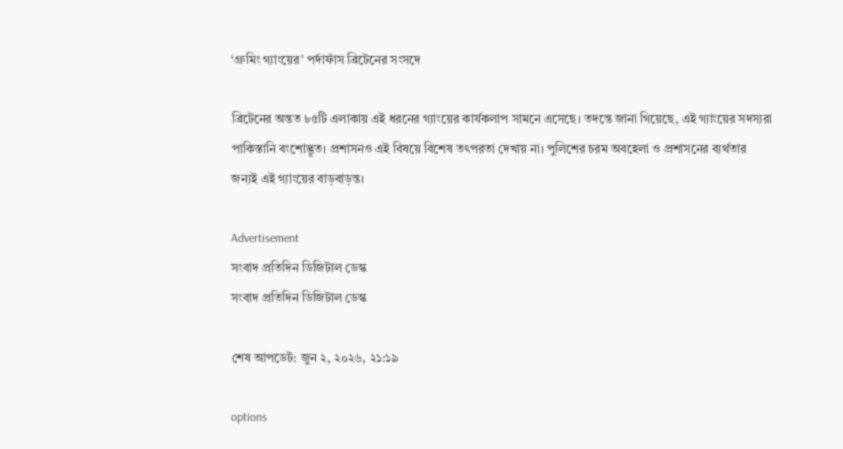‘গ্রুমিং গ্যাংয়ের’ পর্দাফাঁস ব্রিটেনের সংসদে

ব্রিটেনের অন্তত ৮৫টি এলাকায় এই ধরনের গ্যাংয়ের কার্যকলাপ সামনে এসেছে। তদন্তে জানা গিয়েছে, এই গ্যাংয়ের সদস্যরা পাকিস্তানি বংশোদ্ভূত। প্রশাসনও এই বিষয়ে বিশেষ তৎপরতা দেখায় না। পুলিশের চরম অবহেলা ও প্রশাসনের ব্যর্থতার জন্যই এই গ্যাংয়ের বাড়বাড়ন্ত।

Advertisement
সংবাদ প্রতিদিন ডিজিটাল ডেস্ক
সংবাদ প্রতিদিন ডিজিটাল ডেস্ক

শেষ আপডেট: জুন ২, ২০২৬, ২১:১৯

options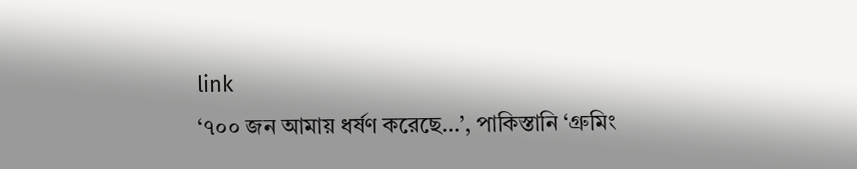link
‘৭০০ জন আমায় ধর্ষণ করেছে…’, পাকিস্তানি ‘গ্রুমিং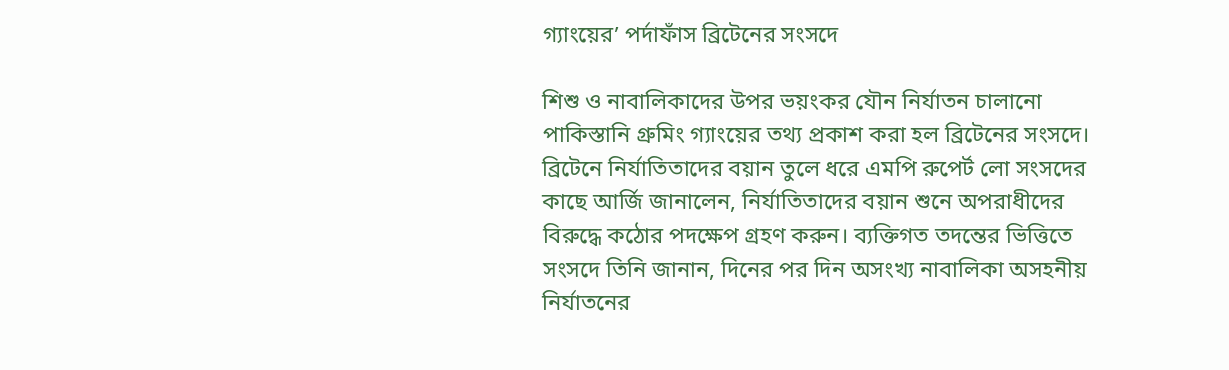গ্যাংয়ের’ পর্দাফাঁস ব্রিটেনের সংসদে

শিশু ও নাবালিকাদের উপর ভয়ংকর যৌন নির্যাতন চালানো পাকিস্তানি গ্রুমিং গ্যাংয়ের তথ্য প্রকাশ করা হল ব্রিটেনের সংসদে। ব্রিটেনে নির্যাতিতাদের বয়ান তুলে ধরে এমপি রুপের্ট লো সংসদের কাছে আর্জি জানালেন, নির্যাতিতাদের বয়ান শুনে অপরাধীদের বিরুদ্ধে কঠোর পদক্ষেপ গ্রহণ করুন। ব্যক্তিগত তদন্তের ভিত্তিতে সংসদে তিনি জানান, দিনের পর দিন অসংখ্য নাবালিকা অসহনীয় নির্যাতনের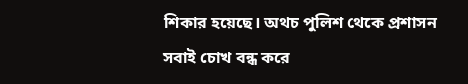শিকার হয়েছে। অথচ পুলিশ থেকে প্রশাসন সবাই চোখ বন্ধ করে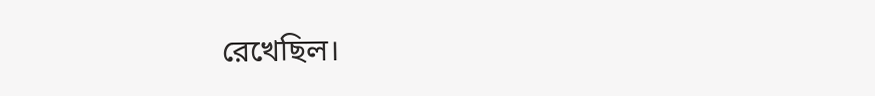রেখেছিল।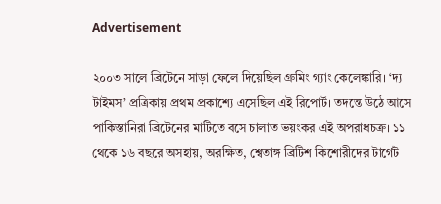Advertisement

২০০৩ সালে ব্রিটেনে সাড়া ফেলে দিয়েছিল গ্রুমিং গ্যাং কেলেঙ্কারি। ‘দ্য টাইমস’ প্রত্রিকায় প্রথম প্রকাশ্যে এসেছিল এই রিপোর্ট। তদন্তে উঠে আসে পাকিস্তানিরা ব্রিটেনের মাটিতে বসে চালাত ভয়ংকর এই অপরাধচক্র। ১১ থেকে ১৬ বছরে অসহায়, অরক্ষিত, শ্বেতাঙ্গ ব্রিটিশ কিশোরীদের টার্গেট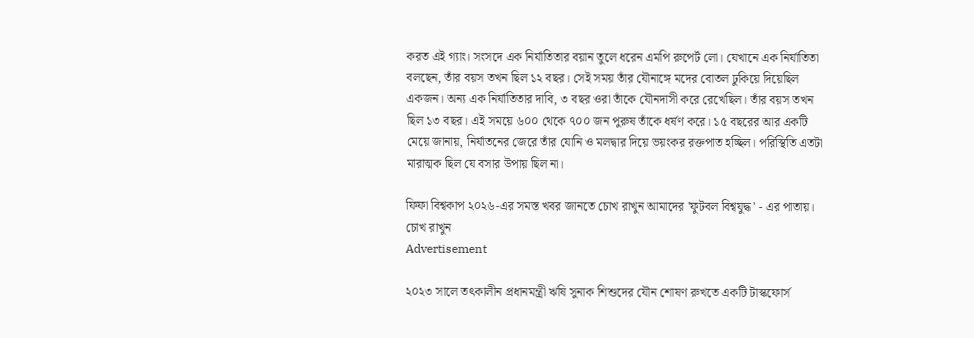করত এই গ্যাং। সংসদে এক নির্যাতিতার বয়ান তুলে ধরেন এমপি রুপের্ট লো। যেখানে এক নির্যাতিতা বলছেন, তাঁর বয়স তখন ছিল ১২ বছর। সেই সময় তাঁর যৌনাঙ্গে মদের বোতল ঢুকিয়ে দিয়েছিল একজন। অন্য এক নির্যাতিতার দাবি, ৩ বছর ওরা তাঁকে যৌনদাসী করে রেখেছিল। তাঁর বয়স তখন ছিল ১৩ বছর। এই সময়ে ৬০০ থেকে ৭০০ জন পুরুষ তাঁকে ধর্ষণ করে। ১৫ বছরের আর একটি মেয়ে জানায়, নির্যাতনের জেরে তাঁর যোনি ও মলদ্বার দিয়ে ভয়ংকর রক্তপাত হচ্ছিল। পরিস্থিতি এতটা মারাত্মক ছিল যে বসার উপায় ছিল না।

ফিফা বিশ্বকাপ ২০২৬-এর সমস্ত খবর জানতে চোখ রাখুন আমাদের 'ফুটবল বিশ্বযুদ্ধ' - এর পাতায়।
চোখ রাখুন
Advertisement

২০২৩ সালে তৎকালীন প্রধানমন্ত্রী ঋষি সুনাক শিশুদের যৌন শোষণ রুখতে একটি টাস্কফোর্স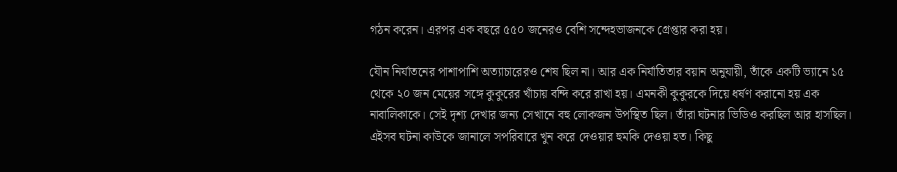গঠন করেন। এরপর এক বছরে ৫৫০ জনেরও বেশি সন্দেহভাজনকে গ্রেপ্তার করা হয়।

যৌন নির্যাতনের পাশাপাশি অত্যাচারেরও শেষ ছিল না। আর এক নির্যাতিতার বয়ান অনুযায়ী, তাঁকে একটি ভ্যানে ১৫ থেকে ২০ জন মেয়ের সঙ্গে কুকুরের খাঁচায় বন্দি করে রাখা হয়। এমনকী কুকুরকে দিয়ে ধর্ষণ করানো হয় এক নাবালিকাকে। সেই দৃশ্য দেখার জন্য সেখানে বহু লোকজন উপস্থিত ছিল। তাঁরা ঘটনার ভিডিও করছিল আর হাসছিল। এইসব ঘটনা কাউকে জানালে সপরিবারে খুন করে দেওয়ার হুমকি দেওয়া হত। কিছু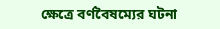ক্ষেত্রে বর্ণবৈষম্যের ঘটনা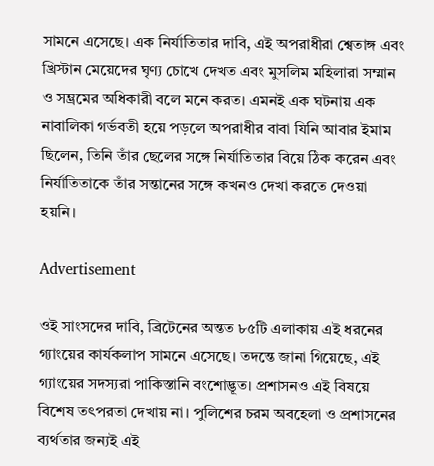সামনে এসেছে। এক নির্যাতিতার দাবি, এই অপরাধীরা শ্বেতাঙ্গ এবং খ্রিস্টান মেয়েদের ঘৃণ্য চোখে দেখত এবং মুসলিম মহিলারা সম্মান ও সম্ভ্রমের অধিকারী বলে মনে করত। এমনই এক ঘটনায় এক নাবালিকা গর্ভবতী হয়ে পড়লে অপরাধীর বাবা যিনি আবার ইমাম ছিলেন, তিনি তাঁর ছেলের সঙ্গে নির্যাতিতার বিয়ে ঠিক করেন এবং নির্যাতিতাকে তাঁর সন্তানের সঙ্গে কখনও দেখা করতে দেওয়া হয়নি।

Advertisement

ওই সাংসদের দাবি, ব্রিটেনের অন্তত ৮৫টি এলাকায় এই ধরনের গ্যাংয়ের কার্যকলাপ সামনে এসেছে। তদন্তে জানা গিয়েছে, এই গ্যাংয়ের সদস্যরা পাকিস্তানি বংশোদ্ভূত। প্রশাসনও এই বিষয়ে বিশেষ তৎপরতা দেখায় না। পুলিশের চরম অবহেলা ও প্রশাসনের ব্যর্থতার জন্যই এই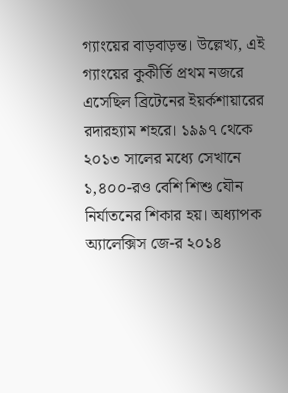গ্যাংয়ের বাড়বাড়ন্ত। উল্লেখ্য, এই গ্যাংয়ের কুকীর্তি প্রথম নজরে এসেছিল ব্রিটেনের ইয়র্কশায়ারের রদারহ্যাম শহরে। ১৯৯৭ থেকে ২০১৩ সালের মধ্যে সেখানে ১,৪০০-রও বেশি শিশু যৌন নির্যাতনের শিকার হয়। অধ্যাপক অ্যালেক্সিস জে-র ২০১৪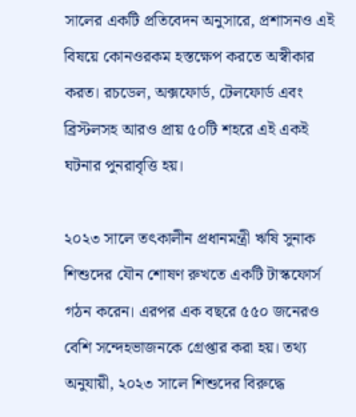সালের একটি প্রতিবেদন অনুসারে, প্রশাসনও এই বিষয়ে কোনওরকম হস্তক্ষেপ করতে অস্বীকার করত। রচডেল, অক্সফোর্ড, টেলফোর্ড এবং ব্রিস্টলসহ আরও প্রায় ৫০টি শহরে এই একই ঘটনার পুনরাবৃত্তি হয়।

২০২৩ সালে তৎকালীন প্রধানমন্ত্রী ঋষি সুনাক শিশুদের যৌন শোষণ রুখতে একটি টাস্কফোর্স গঠন করেন। এরপর এক বছরে ৫৫০ জনেরও বেশি সন্দেহভাজনকে গ্রেপ্তার করা হয়। তথ্য অনুযায়ী, ২০২৩ সালে শিশুদের বিরুদ্ধে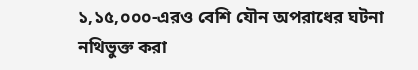১,১৫,০০০-এরও বেশি যৌন অপরাধের ঘটনা নথিভুক্ত করা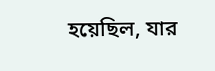হয়েছিল, যার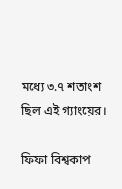মধ্যে ৩.৭ শতাংশ ছিল এই গ্যাংয়ের।

ফিফা বিশ্বকাপ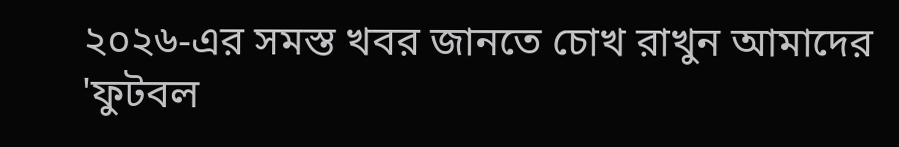২০২৬-এর সমস্ত খবর জানতে চোখ রাখুন আমাদের 'ফুটবল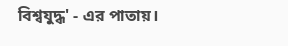বিশ্বযুদ্ধ' - এর পাতায়।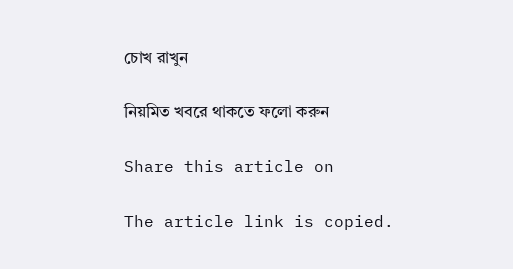চোখ রাখুন

নিয়মিত খবরে থাকতে ফলো করুন

Share this article on

The article link is copied.